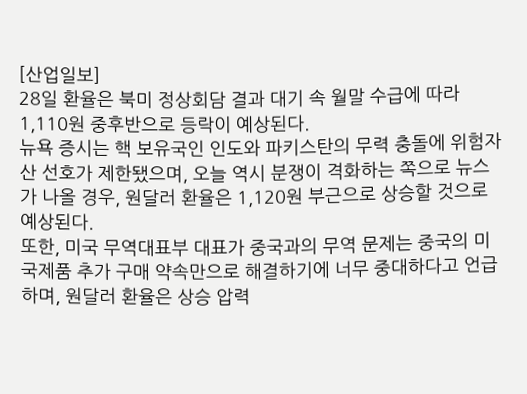[산업일보]
28일 환율은 북미 정상회담 결과 대기 속 월말 수급에 따라 1,110원 중후반으로 등락이 예상된다.
뉴욕 증시는 핵 보유국인 인도와 파키스탄의 무력 충돌에 위험자산 선호가 제한됐으며, 오늘 역시 분쟁이 격화하는 쪽으로 뉴스가 나올 경우, 원달러 환율은 1,120원 부근으로 상승할 것으로 예상된다.
또한, 미국 무역대표부 대표가 중국과의 무역 문제는 중국의 미국제품 추가 구매 약속만으로 해결하기에 너무 중대하다고 언급하며, 원달러 환율은 상승 압력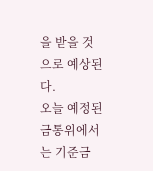을 받을 것으로 예상된다.
오늘 예정된 금통위에서는 기준금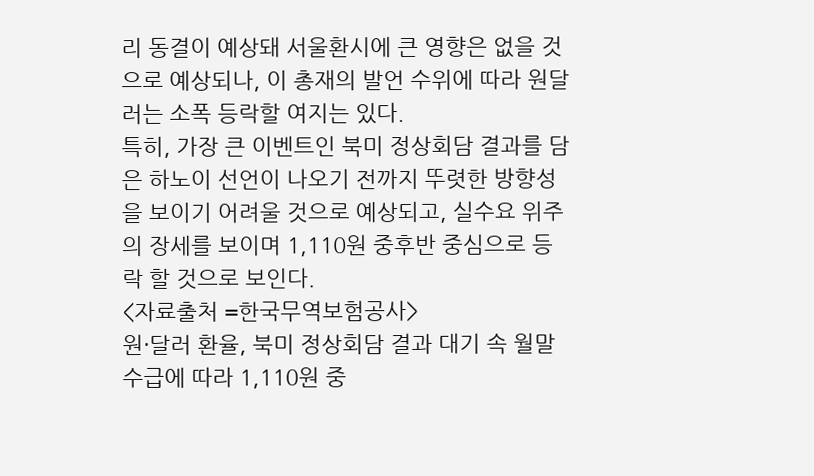리 동결이 예상돼 서울환시에 큰 영향은 없을 것으로 예상되나, 이 총재의 발언 수위에 따라 원달러는 소폭 등락할 여지는 있다.
특히, 가장 큰 이벤트인 북미 정상회담 결과를 담은 하노이 선언이 나오기 전까지 뚜렷한 방향성을 보이기 어려울 것으로 예상되고, 실수요 위주의 장세를 보이며 1,110원 중후반 중심으로 등락 할 것으로 보인다.
<자료출처 =한국무역보험공사>
원·달러 환율, 북미 정상회담 결과 대기 속 월말 수급에 따라 1,110원 중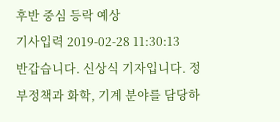후반 중심 등락 예상
기사입력 2019-02-28 11:30:13
반갑습니다. 신상식 기자입니다. 정부정책과 화학, 기계 분야를 담당하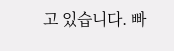고 있습니다. 빠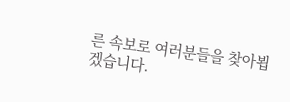른 속보로 여러분들을 찾아뵙겠습니다.